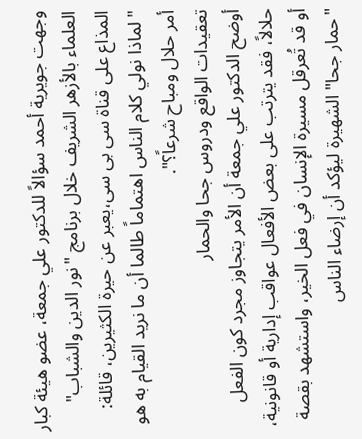وجهت جويرية أحمد سؤالاً للدكتور علي جمعة، عضو هيئة كبار العلماء بالأزهر الشريف خلال برنامج "نور الدين والشباب" المذاع على قناة سى بى سى،يعبر عن حيرة الكثيرين، قائلة: "لماذا نولي كلام الناس اهتماماً طالما أن ما نريد القيام به هو أمر حلال ومباح شرعاً؟".
تعقيدات الواقع ودروس جحا والحمار
أوضح الدكتور علي جمعة أن الأمر يتجاوز مجرد كون الفعل حلالاً، فقد يترتب على بعض الأفعال عواقب إدارية أو قانونية، أو قد تُعرقل مسيرة الإنسان في فعل الخير، واستشهد بقصة "حمار جحا" الشهيرة ليؤكد أن إرضاء الناس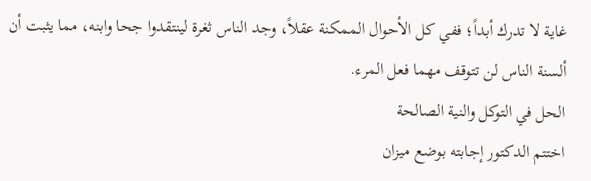غاية لا تدرك أبداً؛ ففي كل الأحوال الممكنة عقلاً، وجد الناس ثغرة لينتقدوا جحا وابنه، مما يثبت أن ألسنة الناس لن تتوقف مهما فعل المرء.
الحل في التوكل والنية الصالحة
اختتم الدكتور إجابته بوضع ميزان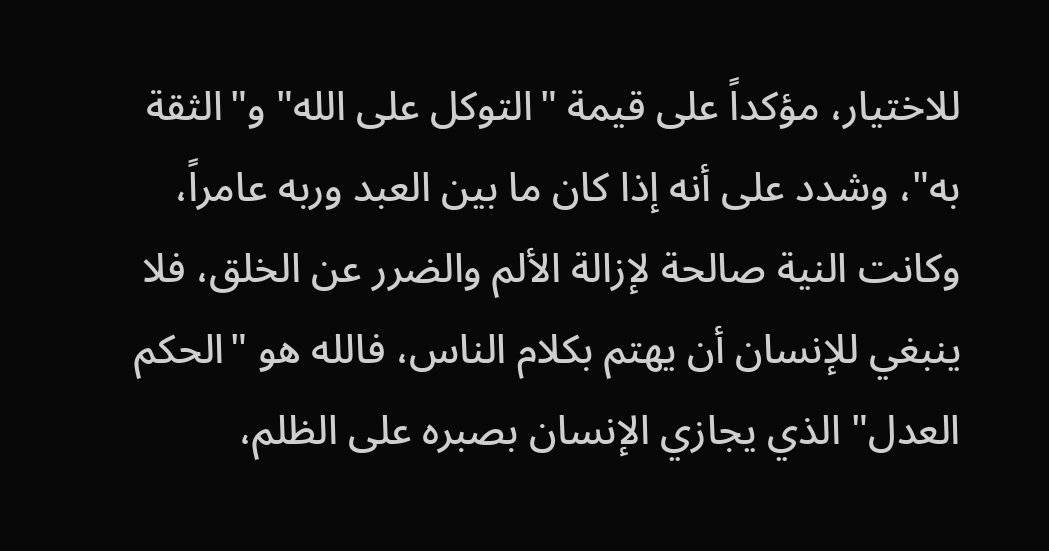للاختيار، مؤكداً على قيمة "التوكل على الله" و"الثقة به"، وشدد على أنه إذا كان ما بين العبد وربه عامراً، وكانت النية صالحة لإزالة الألم والضرر عن الخلق، فلا ينبغي للإنسان أن يهتم بكلام الناس، فالله هو "الحكم العدل" الذي يجازي الإنسان بصبره على الظلم،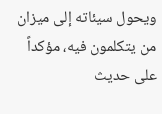ويحول سيئاته إلى ميزان من يتكلمون فيه، مؤكداً على حديث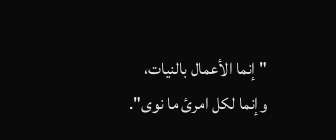"إنما الأعمال بالنيات، وإنما لكل امرئ ما نوى".